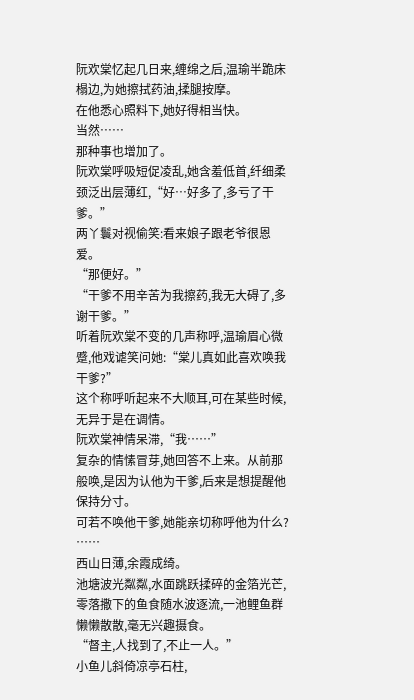阮欢棠忆起几日来,缠绵之后,温瑜半跪床榻边,为她擦拭药油,揉腿按摩。
在他悉心照料下,她好得相当快。
当然……
那种事也增加了。
阮欢棠呼吸短促凌乱,她含羞低首,纤细柔颈泛出层薄红,“好…好多了,多亏了干爹。”
两丫鬟对视偷笑:看来娘子跟老爷很恩爱。
“那便好。”
“干爹不用辛苦为我擦药,我无大碍了,多谢干爹。”
听着阮欢棠不变的几声称呼,温瑜眉心微蹙,他戏谑笑问她:“棠儿真如此喜欢唤我干爹?”
这个称呼听起来不大顺耳,可在某些时候,无异于是在调情。
阮欢棠神情呆滞,“我……”
复杂的情愫冒芽,她回答不上来。从前那般唤,是因为认他为干爹,后来是想提醒他保持分寸。
可若不唤他干爹,她能亲切称呼他为什么?
……
西山日薄,余霞成绮。
池塘波光粼粼,水面跳跃揉碎的金箔光芒,零落撒下的鱼食随水波逐流,一池鲤鱼群懒懒散散,毫无兴趣摄食。
“督主,人找到了,不止一人。”
小鱼儿斜倚凉亭石柱,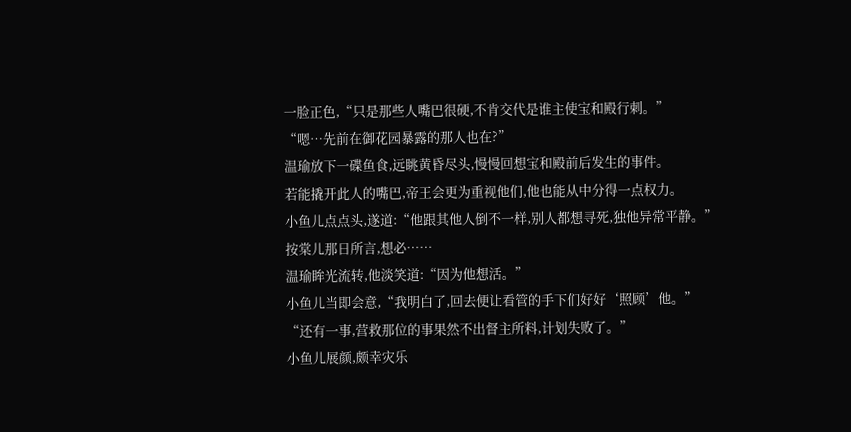一脸正色,“只是那些人嘴巴很硬,不肯交代是谁主使宝和殿行刺。”
“嗯…先前在御花园暴露的那人也在?”
温瑜放下一碟鱼食,远眺黄昏尽头,慢慢回想宝和殿前后发生的事件。
若能撬开此人的嘴巴,帝王会更为重视他们,他也能从中分得一点权力。
小鱼儿点点头,遂道:“他跟其他人倒不一样,别人都想寻死,独他异常平静。”
按棠儿那日所言,想必……
温瑜眸光流转,他淡笑道:“因为他想活。”
小鱼儿当即会意,“我明白了,回去便让看管的手下们好好‘照顾’他。”
“还有一事,营救那位的事果然不出督主所料,计划失败了。”
小鱼儿展颜,颇幸灾乐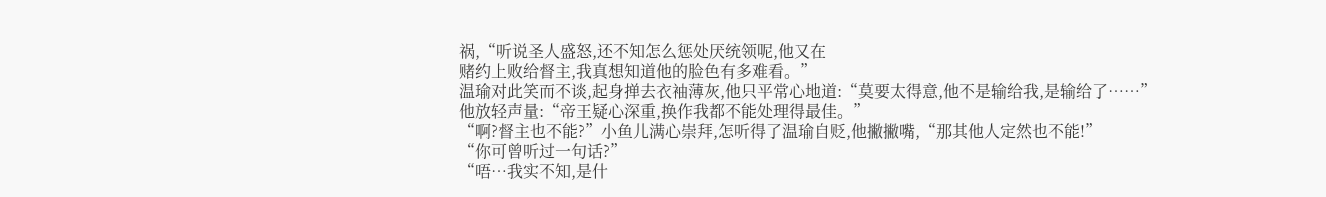祸,“听说圣人盛怒,还不知怎么惩处厌统领呢,他又在
赌约上败给督主,我真想知道他的脸色有多难看。”
温瑜对此笑而不谈,起身掸去衣袖薄灰,他只平常心地道:“莫要太得意,他不是输给我,是输给了……”
他放轻声量:“帝王疑心深重,换作我都不能处理得最佳。”
“啊?督主也不能?”小鱼儿满心崇拜,怎听得了温瑜自贬,他撇撇嘴,“那其他人定然也不能!”
“你可曾听过一句话?”
“唔…我实不知,是什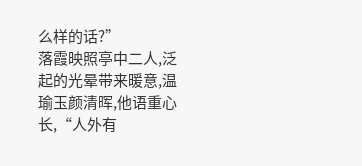么样的话?”
落霞映照亭中二人,泛起的光晕带来暖意,温瑜玉颜清晖,他语重心长,“人外有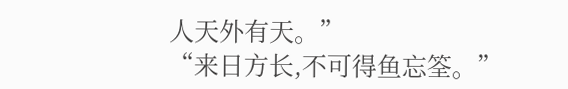人天外有天。”
“来日方长,不可得鱼忘筌。”